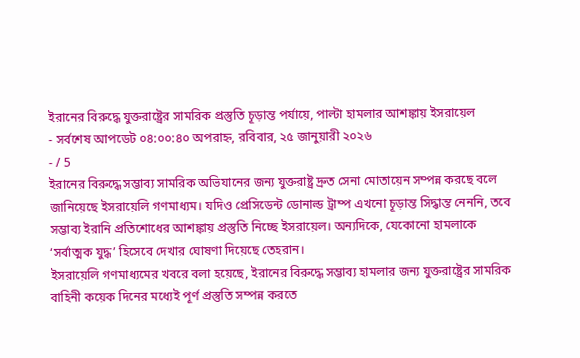ইরানের বিরুদ্ধে যুক্তরাষ্ট্রের সামরিক প্রস্তুতি চূড়ান্ত পর্যায়ে, পাল্টা হামলার আশঙ্কায় ইসরায়েল
- সর্বশেষ আপডেট ০৪:০০:৪০ অপরাহ্ন, রবিবার, ২৫ জানুয়ারী ২০২৬
- / 5
ইরানের বিরুদ্ধে সম্ভাব্য সামরিক অভিযানের জন্য যুক্তরাষ্ট্র দ্রুত সেনা মোতায়েন সম্পন্ন করছে বলে জানিয়েছে ইসরায়েলি গণমাধ্যম। যদিও প্রেসিডেন্ট ডোনাল্ড ট্রাম্প এখনো চূড়ান্ত সিদ্ধান্ত নেননি, তবে সম্ভাব্য ইরানি প্রতিশোধের আশঙ্কায় প্রস্তুতি নিচ্ছে ইসরায়েল। অন্যদিকে, যেকোনো হামলাকে ‘সর্বাত্মক যুদ্ধ’ হিসেবে দেখার ঘোষণা দিয়েছে তেহরান।
ইসরায়েলি গণমাধ্যমের খবরে বলা হয়েছে, ইরানের বিরুদ্ধে সম্ভাব্য হামলার জন্য যুক্তরাষ্ট্রের সামরিক বাহিনী কয়েক দিনের মধ্যেই পূর্ণ প্রস্তুতি সম্পন্ন করতে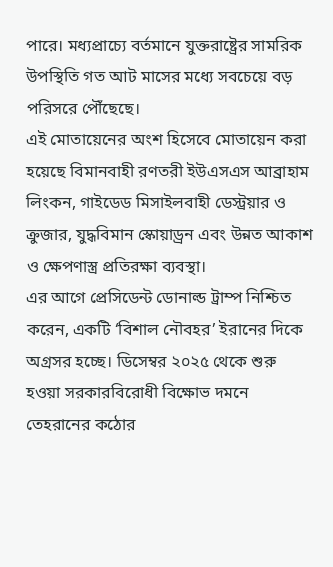পারে। মধ্যপ্রাচ্যে বর্তমানে যুক্তরাষ্ট্রের সামরিক উপস্থিতি গত আট মাসের মধ্যে সবচেয়ে বড় পরিসরে পৌঁছেছে।
এই মোতায়েনের অংশ হিসেবে মোতায়েন করা হয়েছে বিমানবাহী রণতরী ইউএসএস আব্রাহাম লিংকন, গাইডেড মিসাইলবাহী ডেস্ট্রয়ার ও ক্রুজার, যুদ্ধবিমান স্কোয়াড্রন এবং উন্নত আকাশ ও ক্ষেপণাস্ত্র প্রতিরক্ষা ব্যবস্থা।
এর আগে প্রেসিডেন্ট ডোনাল্ড ট্রাম্প নিশ্চিত করেন, একটি ‘বিশাল নৌবহর’ ইরানের দিকে অগ্রসর হচ্ছে। ডিসেম্বর ২০২৫ থেকে শুরু হওয়া সরকারবিরোধী বিক্ষোভ দমনে তেহরানের কঠোর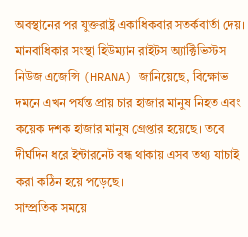অবস্থানের পর যুক্তরাষ্ট্র একাধিকবার সতর্কবার্তা দেয়।
মানবাধিকার সংস্থা হিউম্যান রাইটস অ্যাক্টিভিস্টস নিউজ এজেন্সি (HRANA) জানিয়েছে, বিক্ষোভ দমনে এখন পর্যন্ত প্রায় চার হাজার মানুষ নিহত এবং কয়েক দশক হাজার মানুষ গ্রেপ্তার হয়েছে। তবে দীর্ঘদিন ধরে ইন্টারনেট বন্ধ থাকায় এসব তথ্য যাচাই করা কঠিন হয়ে পড়েছে।
সাম্প্রতিক সময়ে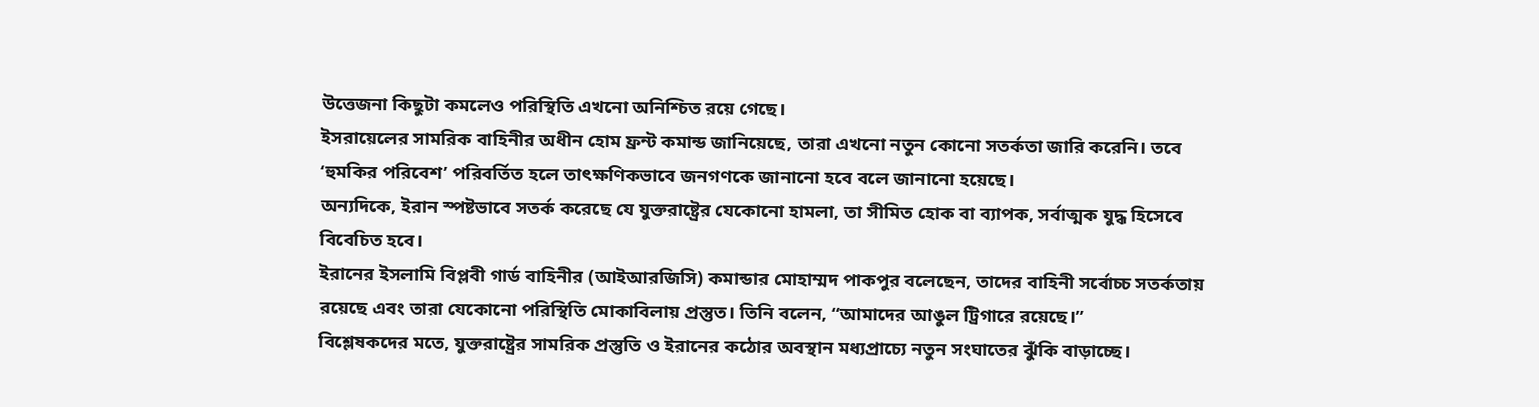উত্তেজনা কিছুটা কমলেও পরিস্থিতি এখনো অনিশ্চিত রয়ে গেছে।
ইসরায়েলের সামরিক বাহিনীর অধীন হোম ফ্রন্ট কমান্ড জানিয়েছে, তারা এখনো নতুন কোনো সতর্কতা জারি করেনি। তবে ‘হুমকির পরিবেশ’ পরিবর্তিত হলে তাৎক্ষণিকভাবে জনগণকে জানানো হবে বলে জানানো হয়েছে।
অন্যদিকে, ইরান স্পষ্টভাবে সতর্ক করেছে যে যুক্তরাষ্ট্রের যেকোনো হামলা, তা সীমিত হোক বা ব্যাপক, সর্বাত্মক যুদ্ধ হিসেবে বিবেচিত হবে।
ইরানের ইসলামি বিপ্লবী গার্ড বাহিনীর (আইআরজিসি) কমান্ডার মোহাম্মদ পাকপুর বলেছেন, তাদের বাহিনী সর্বোচ্চ সতর্কতায় রয়েছে এবং তারা যেকোনো পরিস্থিতি মোকাবিলায় প্রস্তুত। তিনি বলেন, “আমাদের আঙুল ট্রিগারে রয়েছে।”
বিশ্লেষকদের মতে, যুক্তরাষ্ট্রের সামরিক প্রস্তুতি ও ইরানের কঠোর অবস্থান মধ্যপ্রাচ্যে নতুন সংঘাতের ঝুঁকি বাড়াচ্ছে।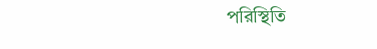পরিস্থিতি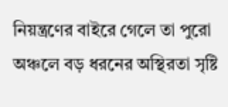নিয়ন্ত্রণের বাইরে গেলে তা পুরো অঞ্চলে বড় ধরনের অস্থিরতা সৃষ্টি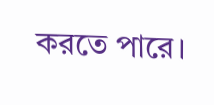করতে পারে।